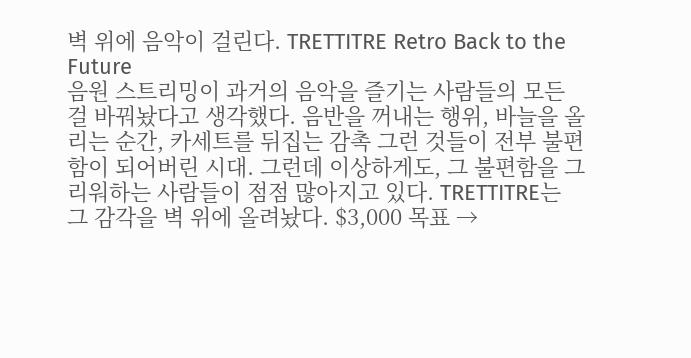벽 위에 음악이 걸린다. TRETTITRE Retro Back to the Future
음원 스트리밍이 과거의 음악을 즐기는 사람들의 모든 걸 바꿔놨다고 생각했다. 음반을 꺼내는 행위, 바늘을 올리는 순간, 카세트를 뒤집는 감촉 그런 것들이 전부 불편함이 되어버린 시대. 그런데 이상하게도, 그 불편함을 그리워하는 사람들이 점점 많아지고 있다. TRETTITRE는 그 감각을 벽 위에 올려놨다. $3,000 목표 →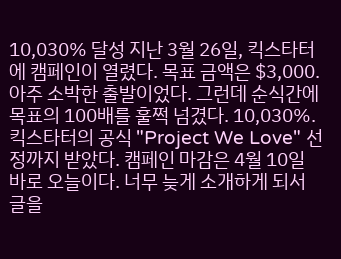10,030% 달성 지난 3월 26일, 킥스타터에 캠페인이 열렸다. 목표 금액은 $3,000. 아주 소박한 출발이었다. 그런데 순식간에 목표의 100배를 훌쩍 넘겼다. 10,030%. 킥스타터의 공식 "Project We Love" 선정까지 받았다. 캠페인 마감은 4월 10일 바로 오늘이다. 너무 늦게 소개하게 되서 글을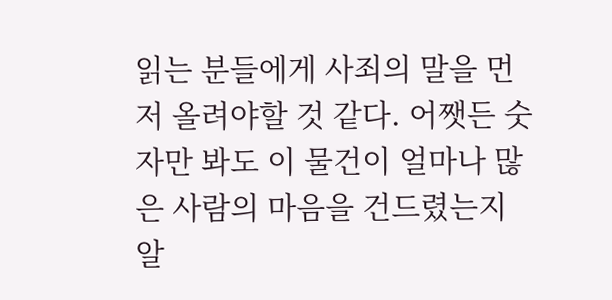읽는 분들에게 사죄의 말을 먼저 올려야할 것 같다. 어쨋든 숫자만 봐도 이 물건이 얼마나 많은 사람의 마음을 건드렸는지 알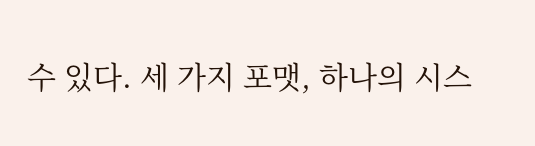수 있다. 세 가지 포맷, 하나의 시스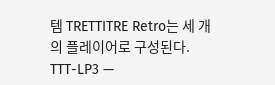템 TRETTITRE Retro는 세 개의 플레이어로 구성된다. TTT-LP3 —